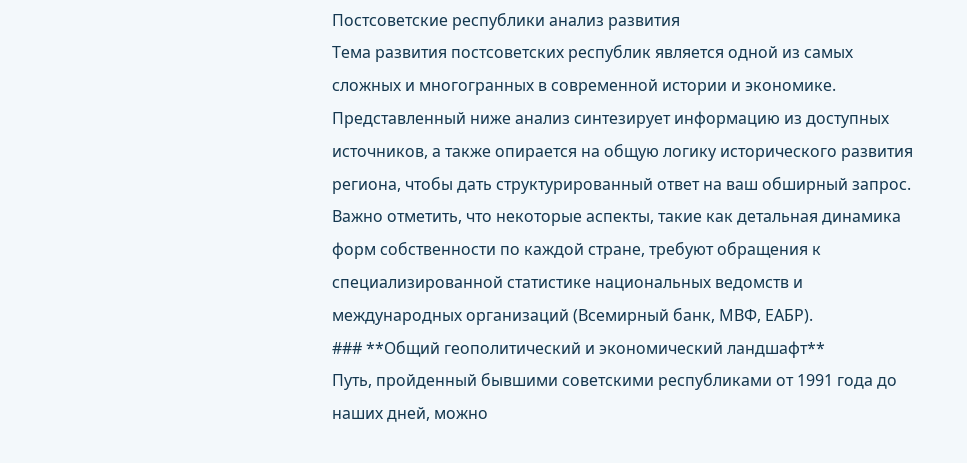Постсоветские республики анализ развития
Тема развития постсоветских республик является одной из самых сложных и многогранных в современной истории и экономике. Представленный ниже анализ синтезирует информацию из доступных источников, а также опирается на общую логику исторического развития региона, чтобы дать структурированный ответ на ваш обширный запрос. Важно отметить, что некоторые аспекты, такие как детальная динамика форм собственности по каждой стране, требуют обращения к специализированной статистике национальных ведомств и международных организаций (Всемирный банк, МВФ, ЕАБР).
### **Общий геополитический и экономический ландшафт**
Путь, пройденный бывшими советскими республиками от 1991 года до наших дней, можно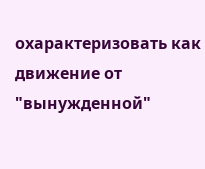охарактеризовать как движение от "вынужденной"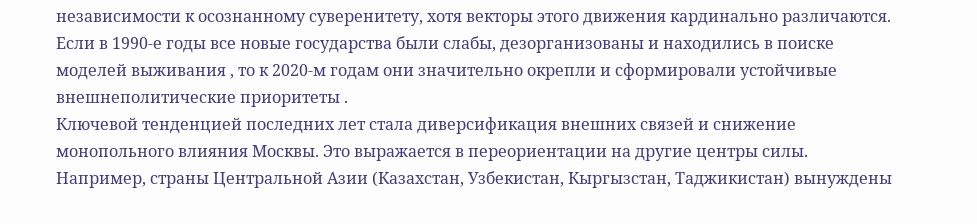независимости к осознанному суверенитету, хотя векторы этого движения кардинально различаются. Если в 1990-е годы все новые государства были слабы, дезорганизованы и находились в поиске моделей выживания , то к 2020-м годам они значительно окрепли и сформировали устойчивые внешнеполитические приоритеты .
Ключевой тенденцией последних лет стала диверсификация внешних связей и снижение монопольного влияния Москвы. Это выражается в переориентации на другие центры силы. Например, страны Центральной Азии (Казахстан, Узбекистан, Кыргызстан, Таджикистан) вынуждены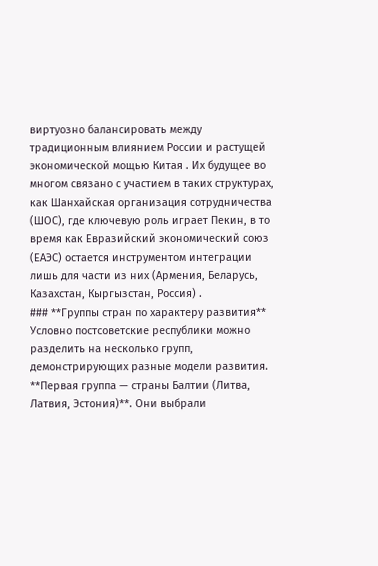виртуозно балансировать между традиционным влиянием России и растущей экономической мощью Китая . Их будущее во многом связано с участием в таких структурах, как Шанхайская организация сотрудничества (ШОС), где ключевую роль играет Пекин, в то время как Евразийский экономический союз (ЕАЭС) остается инструментом интеграции лишь для части из них (Армения, Беларусь, Казахстан, Кыргызстан, Россия) .
### **Группы стран по характеру развития**
Условно постсоветские республики можно разделить на несколько групп, демонстрирующих разные модели развития.
**Первая группа — страны Балтии (Литва, Латвия, Эстония)**. Они выбрали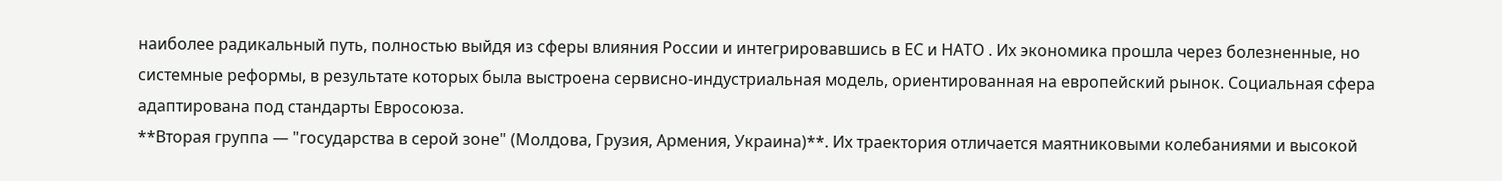наиболее радикальный путь, полностью выйдя из сферы влияния России и интегрировавшись в ЕС и НАТО . Их экономика прошла через болезненные, но системные реформы, в результате которых была выстроена сервисно-индустриальная модель, ориентированная на европейский рынок. Социальная сфера адаптирована под стандарты Евросоюза.
**Вторая группа — "государства в серой зоне" (Молдова, Грузия, Армения, Украина)**. Их траектория отличается маятниковыми колебаниями и высокой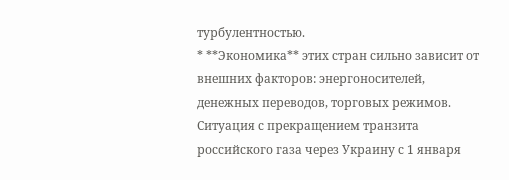турбулентностью.
* **Экономика** этих стран сильно зависит от внешних факторов: энергоносителей, денежных переводов, торговых режимов. Ситуация с прекращением транзита российского газа через Украину с 1 января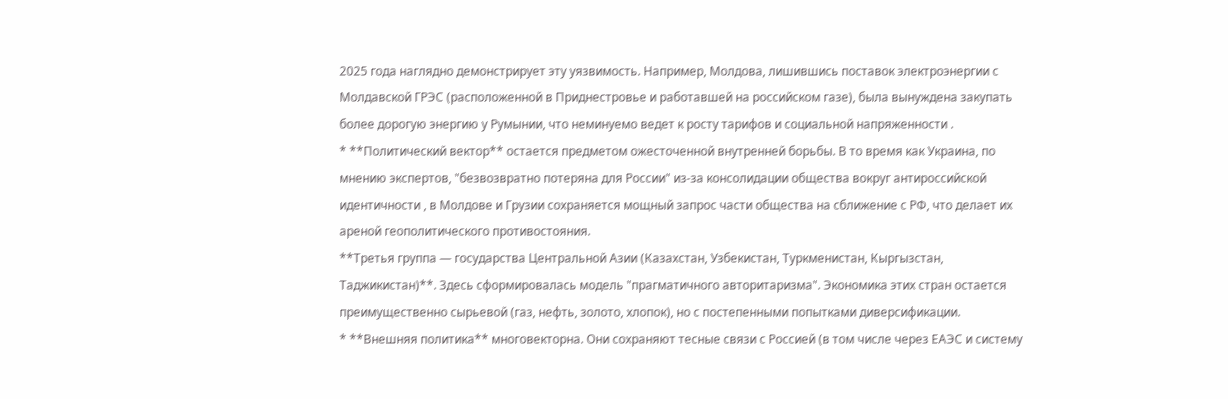2025 года наглядно демонстрирует эту уязвимость. Например, Молдова, лишившись поставок электроэнергии с Молдавской ГРЭС (расположенной в Приднестровье и работавшей на российском газе), была вынуждена закупать более дорогую энергию у Румынии, что неминуемо ведет к росту тарифов и социальной напряженности .
* **Политический вектор** остается предметом ожесточенной внутренней борьбы. В то время как Украина, по мнению экспертов, "безвозвратно потеряна для России" из-за консолидации общества вокруг антироссийской идентичности , в Молдове и Грузии сохраняется мощный запрос части общества на сближение с РФ, что делает их ареной геополитического противостояния.
**Третья группа — государства Центральной Азии (Казахстан, Узбекистан, Туркменистан, Кыргызстан, Таджикистан)**. Здесь сформировалась модель "прагматичного авторитаризма". Экономика этих стран остается преимущественно сырьевой (газ, нефть, золото, хлопок), но с постепенными попытками диверсификации.
* **Внешняя политика** многовекторна. Они сохраняют тесные связи с Россией (в том числе через ЕАЭС и систему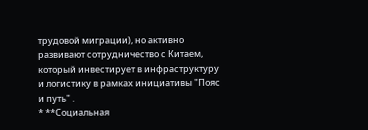трудовой миграции), но активно развивают сотрудничество с Китаем, который инвестирует в инфраструктуру и логистику в рамках инициативы "Пояс и путь" .
* **Социальная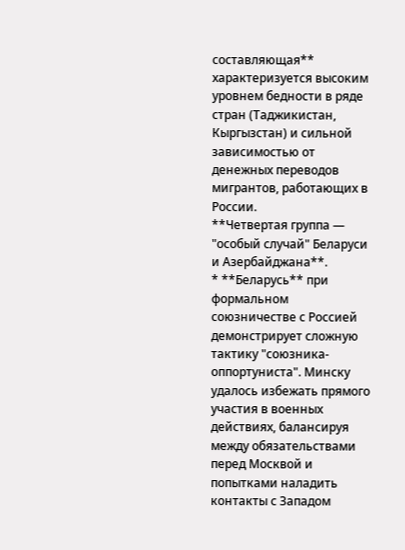составляющая** характеризуется высоким уровнем бедности в ряде стран (Таджикистан, Кыргызстан) и сильной зависимостью от денежных переводов мигрантов, работающих в России.
**Четвертая группа — "особый случай" Беларуси и Азербайджана**.
* **Беларусь** при формальном союзничестве с Россией демонстрирует сложную тактику "союзника-оппортуниста". Минску удалось избежать прямого участия в военных действиях, балансируя между обязательствами перед Москвой и попытками наладить контакты с Западом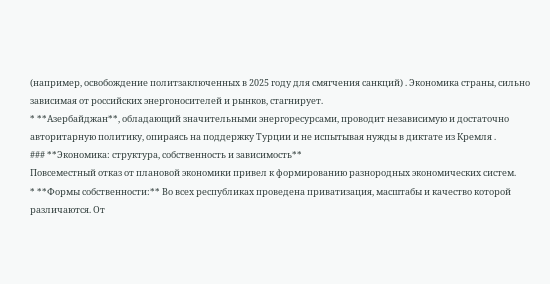(например, освобождение политзаключенных в 2025 году для смягчения санкций) . Экономика страны, сильно зависимая от российских энергоносителей и рынков, стагнирует.
* **Азербайджан**, обладающий значительными энергоресурсами, проводит независимую и достаточно авторитарную политику, опираясь на поддержку Турции и не испытывая нужды в диктате из Кремля .
### **Экономика: структура, собственность и зависимость**
Повсеместный отказ от плановой экономики привел к формированию разнородных экономических систем.
* **Формы собственности:** Во всех республиках проведена приватизация, масштабы и качество которой различаются. От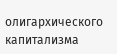олигархического капитализма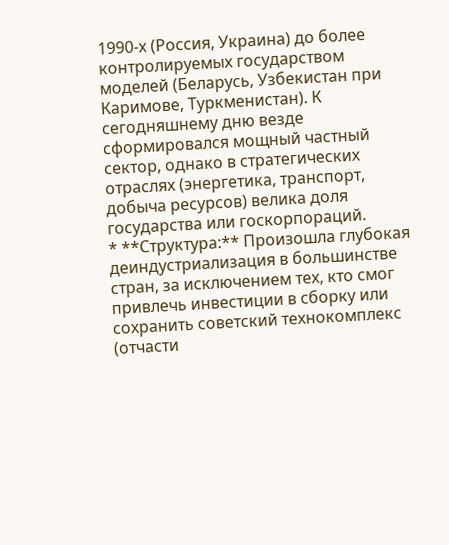1990-х (Россия, Украина) до более контролируемых государством моделей (Беларусь, Узбекистан при Каримове, Туркменистан). К сегодняшнему дню везде сформировался мощный частный сектор, однако в стратегических отраслях (энергетика, транспорт, добыча ресурсов) велика доля государства или госкорпораций.
* **Структура:** Произошла глубокая деиндустриализация в большинстве стран, за исключением тех, кто смог привлечь инвестиции в сборку или сохранить советский технокомплекс (отчасти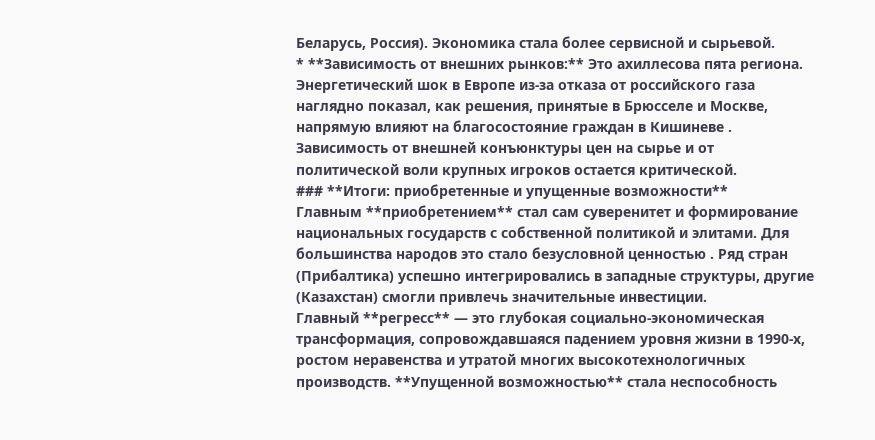Беларусь, Россия). Экономика стала более сервисной и сырьевой.
* **Зависимость от внешних рынков:** Это ахиллесова пята региона. Энергетический шок в Европе из-за отказа от российского газа наглядно показал, как решения, принятые в Брюсселе и Москве, напрямую влияют на благосостояние граждан в Кишиневе . Зависимость от внешней конъюнктуры цен на сырье и от политической воли крупных игроков остается критической.
### **Итоги: приобретенные и упущенные возможности**
Главным **приобретением** стал сам суверенитет и формирование национальных государств с собственной политикой и элитами. Для большинства народов это стало безусловной ценностью . Ряд стран (Прибалтика) успешно интегрировались в западные структуры, другие (Казахстан) смогли привлечь значительные инвестиции.
Главный **регресс** — это глубокая социально-экономическая трансформация, сопровождавшаяся падением уровня жизни в 1990-х, ростом неравенства и утратой многих высокотехнологичных производств. **Упущенной возможностью** стала неспособность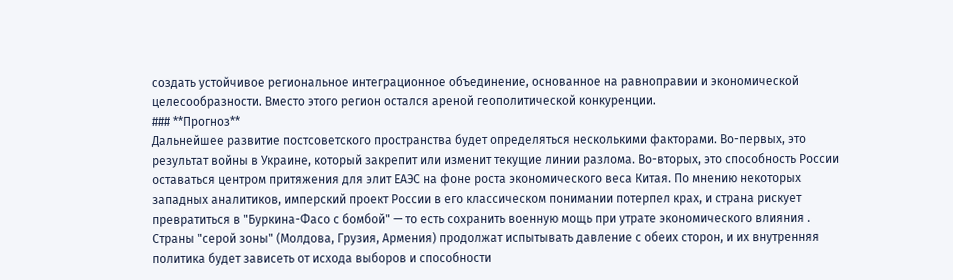создать устойчивое региональное интеграционное объединение, основанное на равноправии и экономической целесообразности. Вместо этого регион остался ареной геополитической конкуренции.
### **Прогноз**
Дальнейшее развитие постсоветского пространства будет определяться несколькими факторами. Во-первых, это результат войны в Украине, который закрепит или изменит текущие линии разлома. Во-вторых, это способность России оставаться центром притяжения для элит ЕАЭС на фоне роста экономического веса Китая. По мнению некоторых западных аналитиков, имперский проект России в его классическом понимании потерпел крах, и страна рискует превратиться в "Буркина-Фасо с бомбой" — то есть сохранить военную мощь при утрате экономического влияния .
Страны "серой зоны" (Молдова, Грузия, Армения) продолжат испытывать давление с обеих сторон, и их внутренняя политика будет зависеть от исхода выборов и способности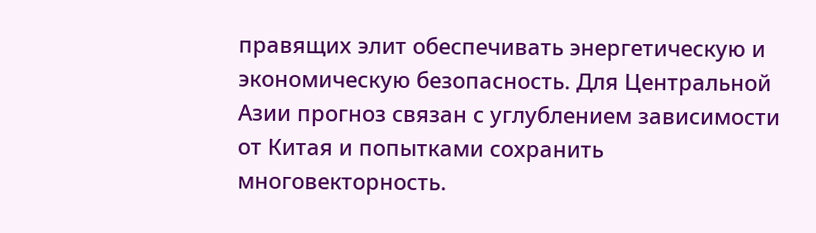правящих элит обеспечивать энергетическую и экономическую безопасность. Для Центральной Азии прогноз связан с углублением зависимости от Китая и попытками сохранить многовекторность.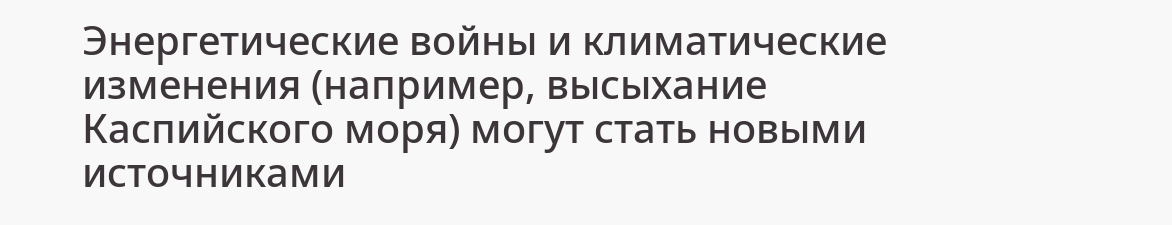Энергетические войны и климатические изменения (например, высыхание Каспийского моря) могут стать новыми источниками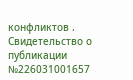конфликтов .
Свидетельство о публикации №226031001657